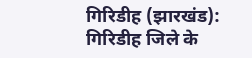गिरिडीह (झारखंड):
गिरिडीह जिले के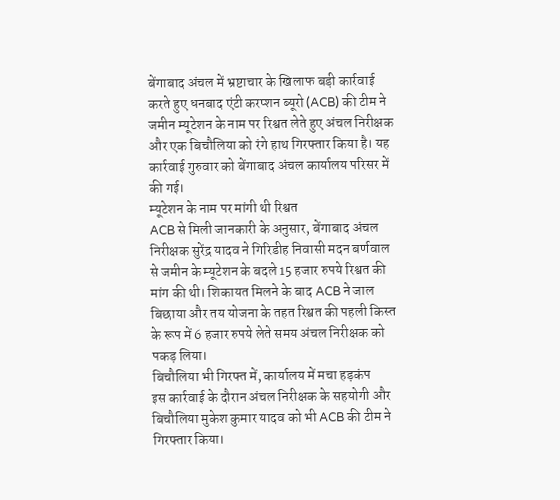बेंगाबाद अंचल में भ्रष्टाचार के खिलाफ बड़ी कार्रवाई करते हुए धनबाद एंटी करप्शन ब्यूरो (ACB) की टीम ने जमीन म्यूटेशन के नाम पर रिश्वत लेते हुए अंचल निरीक्षक और एक बिचौलिया को रंगे हाथ गिरफ्तार किया है। यह कार्रवाई गुरुवार को बेंगाबाद अंचल कार्यालय परिसर में की गई।
म्यूटेशन के नाम पर मांगी थी रिश्वत
ACB से मिली जानकारी के अनुसार, बेंगाबाद अंचल निरीक्षक सुरेंद्र यादव ने गिरिडीह निवासी मदन बर्णवाल से जमीन के म्यूटेशन के बदले 15 हजार रुपये रिश्वत की मांग की थी। शिकायत मिलने के बाद ACB ने जाल बिछाया और तय योजना के तहत रिश्वत की पहली किस्त के रूप में 6 हजार रुपये लेते समय अंचल निरीक्षक को पकड़ लिया।
बिचौलिया भी गिरफ्त में, कार्यालय में मचा हड़कंप
इस कार्रवाई के दौरान अंचल निरीक्षक के सहयोगी और बिचौलिया मुकेश कुमार यादव को भी ACB की टीम ने गिरफ्तार किया।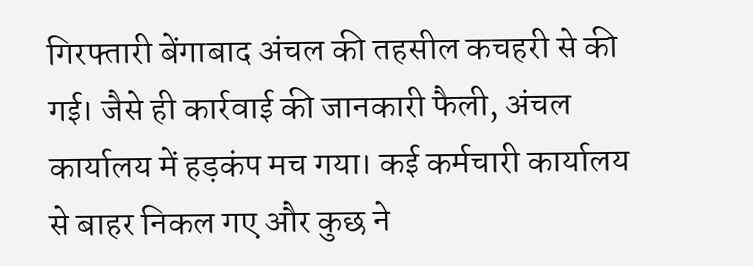गिरफ्तारी बेंगाबाद अंचल की तहसील कचहरी से की गई। जैसे ही कार्रवाई की जानकारी फैली, अंचल कार्यालय में हड़कंप मच गया। कई कर्मचारी कार्यालय से बाहर निकल गए और कुछ ने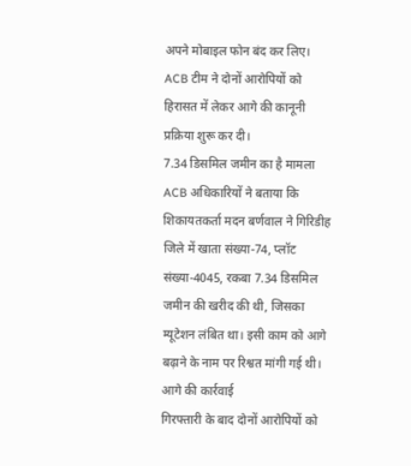अपने मोबाइल फोन बंद कर लिए।
ACB टीम ने दोनों आरोपियों को हिरासत में लेकर आगे की कानूनी प्रक्रिया शुरू कर दी।
7.34 डिसमिल जमीन का है मामला
ACB अधिकारियों ने बताया कि शिकायतकर्ता मदन बर्णवाल ने गिरिडीह जिले में खाता संख्या-74, प्लॉट संख्या-4045, रकबा 7.34 डिसमिल जमीन की खरीद की थी, जिसका म्यूटेशन लंबित था। इसी काम को आगे बढ़ाने के नाम पर रिश्वत मांगी गई थी।
आगे की कार्रवाई
गिरफ्तारी के बाद दोनों आरोपियों को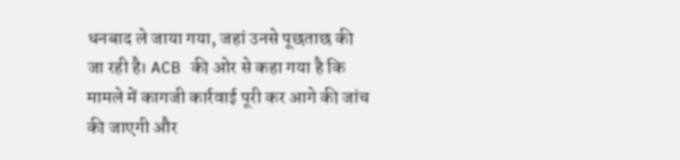धनबाद ले जाया गया, जहां उनसे पूछताछ की जा रही है। ACB की ओर से कहा गया है कि मामले में कागजी कार्रवाई पूरी कर आगे की जांच की जाएगी और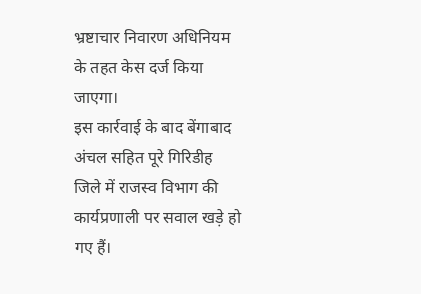भ्रष्टाचार निवारण अधिनियम के तहत केस दर्ज किया जाएगा।
इस कार्रवाई के बाद बेंगाबाद अंचल सहित पूरे गिरिडीह जिले में राजस्व विभाग की कार्यप्रणाली पर सवाल खड़े हो गए हैं।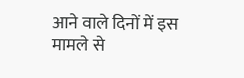आने वाले दिनों में इस मामले से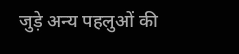जुड़े अन्य पहलुओं की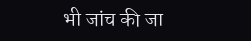भी जांच की जा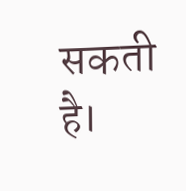सकती है।